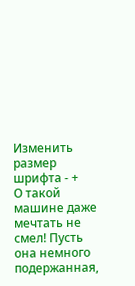Изменить размер шрифта - +
О такой машине даже мечтать не смел! Пусть она немного подержанная,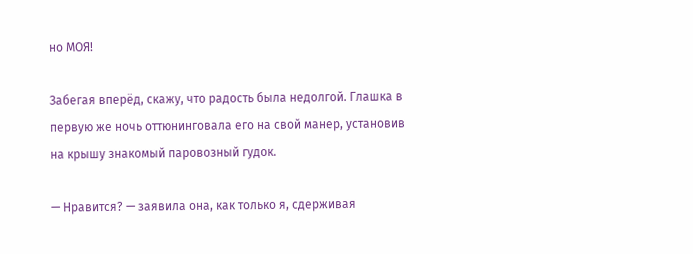но МОЯ!

Забегая вперёд, скажу, что радость была недолгой. Глашка в первую же ночь оттюнинговала его на свой манер, установив на крышу знакомый паровозный гудок.

— Нравится? — заявила она, как только я, сдерживая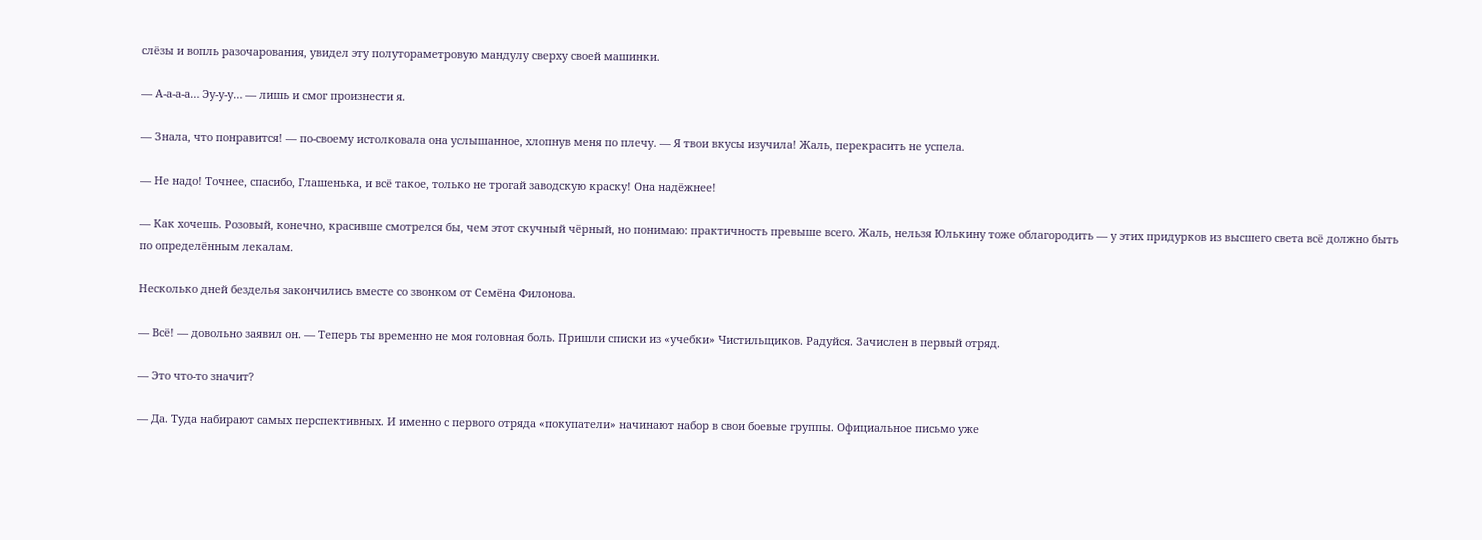слёзы и вопль разочарования, увидел эту полутораметровую мандулу сверху своей машинки.

— А-а-а-а… Эу-у-у… — лишь и смог произнести я.

— Знала, что понравится! — по-своему истолковала она услышанное, хлопнув меня по плечу. — Я твои вкусы изучила! Жаль, перекрасить не успела.

— Не надо! Точнее, спасибо, Глашенька, и всё такое, только не трогай заводскую краску! Она надёжнее!

— Как хочешь. Розовый, конечно, красивше смотрелся бы, чем этот скучный чёрный, но понимаю: практичность превыше всего. Жаль, нельзя Юлькину тоже облагородить — у этих придурков из высшего света всё должно быть по определённым лекалам.

Несколько дней безделья закончились вместе со звонком от Семёна Филонова.

— Всё! — довольно заявил он. — Теперь ты временно не моя головная боль. Пришли списки из «учебки» Чистильщиков. Радуйся. Зачислен в первый отряд.

— Это что-то значит?

— Да. Туда набирают самых перспективных. И именно с первого отряда «покупатели» начинают набор в свои боевые группы. Официальное письмо уже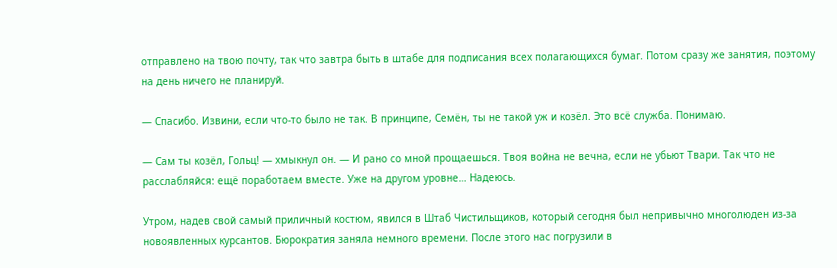отправлено на твою почту, так что завтра быть в штабе для подписания всех полагающихся бумаг. Потом сразу же занятия, поэтому на день ничего не планируй.

— Спасибо. Извини, если что-то было не так. В принципе, Семён, ты не такой уж и козёл. Это всё служба. Понимаю.

— Сам ты козёл, Гольц! — хмыкнул он. — И рано со мной прощаешься. Твоя война не вечна, если не убьют Твари. Так что не расслабляйся: ещё поработаем вместе. Уже на другом уровне… Надеюсь.

Утром, надев свой самый приличный костюм, явился в Штаб Чистильщиков, который сегодня был непривычно многолюден из-за новоявленных курсантов. Бюрократия заняла немного времени. После этого нас погрузили в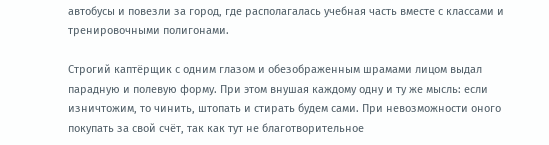автобусы и повезли за город, где располагалась учебная часть вместе с классами и тренировочными полигонами.

Строгий каптёрщик с одним глазом и обезображенным шрамами лицом выдал парадную и полевую форму. При этом внушая каждому одну и ту же мысль: если изничтожим, то чинить, штопать и стирать будем сами. При невозможности оного покупать за свой счёт, так как тут не благотворительное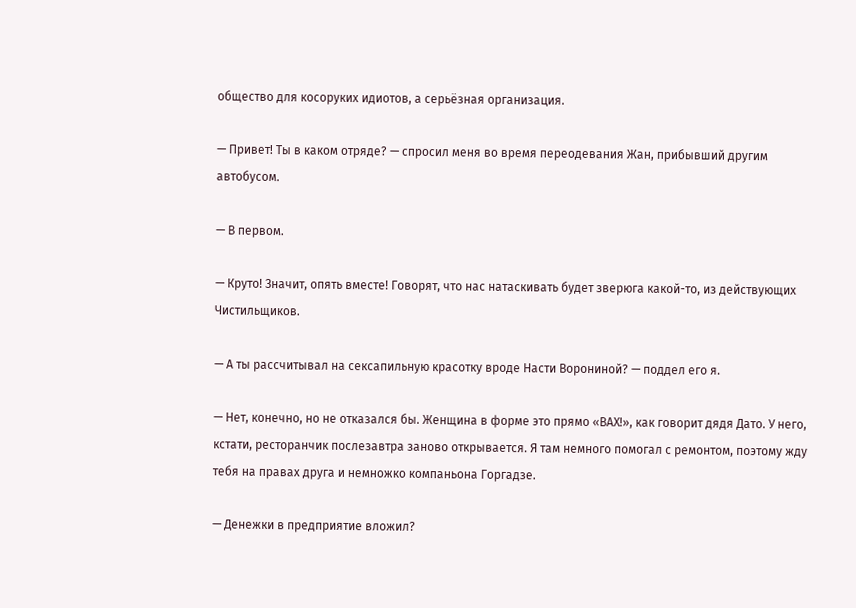общество для косоруких идиотов, а серьёзная организация.

— Привет! Ты в каком отряде? — спросил меня во время переодевания Жан, прибывший другим автобусом.

— В первом.

— Круто! Значит, опять вместе! Говорят, что нас натаскивать будет зверюга какой-то, из действующих Чистильщиков.

— А ты рассчитывал на сексапильную красотку вроде Насти Ворониной? — поддел его я.

— Нет, конечно, но не отказался бы. Женщина в форме это прямо «ВАХ!», как говорит дядя Дато. У него, кстати, ресторанчик послезавтра заново открывается. Я там немного помогал с ремонтом, поэтому жду тебя на правах друга и немножко компаньона Горгадзе.

— Денежки в предприятие вложил?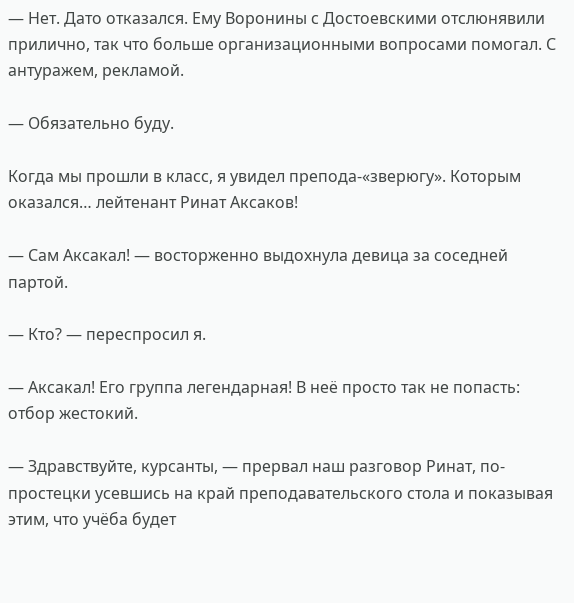— Нет. Дато отказался. Ему Воронины с Достоевскими отслюнявили прилично, так что больше организационными вопросами помогал. С антуражем, рекламой.

— Обязательно буду.

Когда мы прошли в класс, я увидел препода-«зверюгу». Которым оказался… лейтенант Ринат Аксаков!

— Сам Аксакал! — восторженно выдохнула девица за соседней партой.

— Кто? — переспросил я.

— Аксакал! Его группа легендарная! В неё просто так не попасть: отбор жестокий.

— Здравствуйте, курсанты, — прервал наш разговор Ринат, по-простецки усевшись на край преподавательского стола и показывая этим, что учёба будет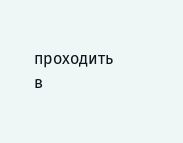проходить в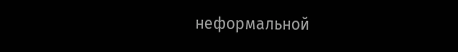неформальной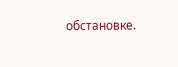обстановке.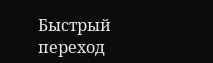Быстрый переход